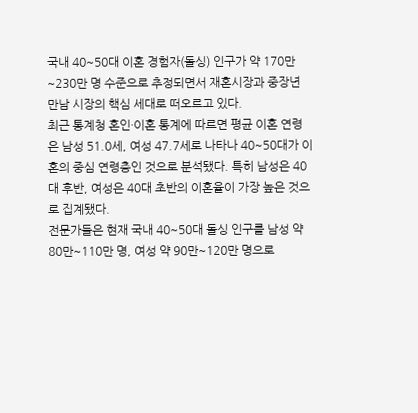국내 40~50대 이혼 경험자(돌싱) 인구가 약 170만~230만 명 수준으로 추정되면서 재혼시장과 중장년 만남 시장의 핵심 세대로 떠오르고 있다.
최근 통계청 혼인·이혼 통계에 따르면 평균 이혼 연령은 남성 51.0세, 여성 47.7세로 나타나 40~50대가 이혼의 중심 연령층인 것으로 분석됐다. 특히 남성은 40대 후반, 여성은 40대 초반의 이혼율이 가장 높은 것으로 집계됐다.
전문가들은 현재 국내 40~50대 돌싱 인구를 남성 약 80만~110만 명, 여성 약 90만~120만 명으로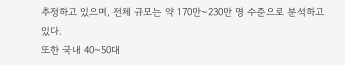추정하고 있으며, 전체 규모는 약 170만~230만 명 수준으로 분석하고 있다.
또한 국내 40~50대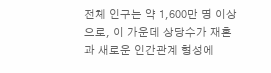전체 인구는 약 1,600만 명 이상으로, 이 가운데 상당수가 재혼과 새로운 인간관계 형성에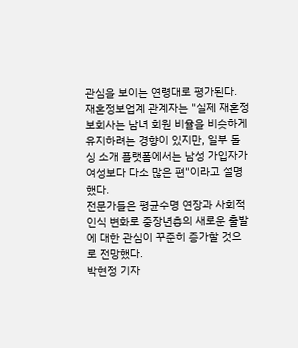관심을 보이는 연령대로 평가된다.
재혼정보업계 관계자는 "실제 재혼정보회사는 남녀 회원 비율을 비슷하게 유지하려는 경향이 있지만, 일부 돌싱 소개 플랫폼에서는 남성 가입자가 여성보다 다소 많은 편"이라고 설명했다.
전문가들은 평균수명 연장과 사회적 인식 변화로 중장년층의 새로운 출발에 대한 관심이 꾸준히 증가할 것으로 전망했다.
박현정 기자